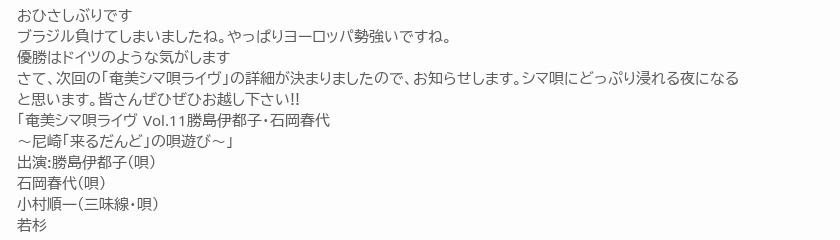おひさしぶりです
ブラジル負けてしまいましたね。やっぱりヨーロッパ勢強いですね。
優勝はドイツのような気がします
さて、次回の「奄美シマ唄ライヴ」の詳細が決まりましたので、お知らせします。シマ唄にどっぷり浸れる夜になると思います。皆さんぜひぜひお越し下さい!!
「奄美シマ唄ライヴ Vol.11勝島伊都子・石岡春代
〜尼崎「来るだんど」の唄遊び〜」
出演:勝島伊都子(唄)
石岡春代(唄)
小村順一(三味線・唄)
若杉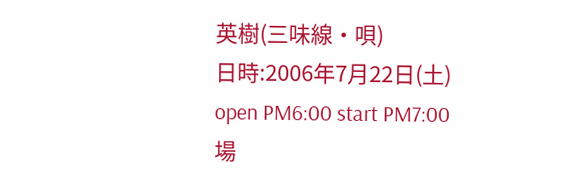英樹(三味線・唄)
日時:2006年7月22日(土)
open PM6:00 start PM7:00
場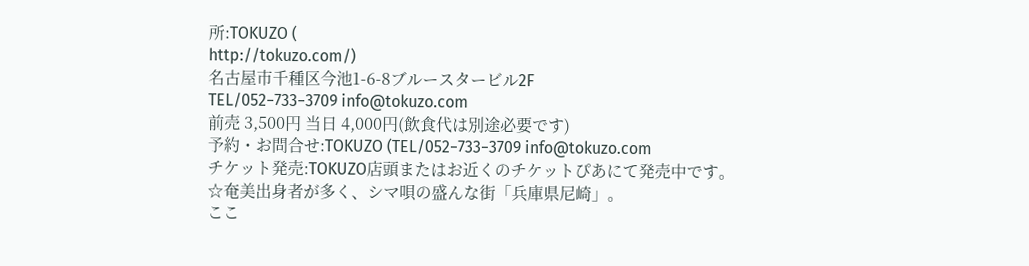所:TOKUZO (
http://tokuzo.com/)
名古屋市千種区今池1-6-8ブルースタービル2F
TEL/052−733−3709 info@tokuzo.com
前売 3,500円 当日 4,000円(飲食代は別途必要です)
予約・お問合せ:TOKUZO (TEL/052−733−3709 info@tokuzo.com
チケット発売:TOKUZO店頭またはお近くのチケットぴあにて発売中です。
☆奄美出身者が多く、シマ唄の盛んな街「兵庫県尼崎」。
ここ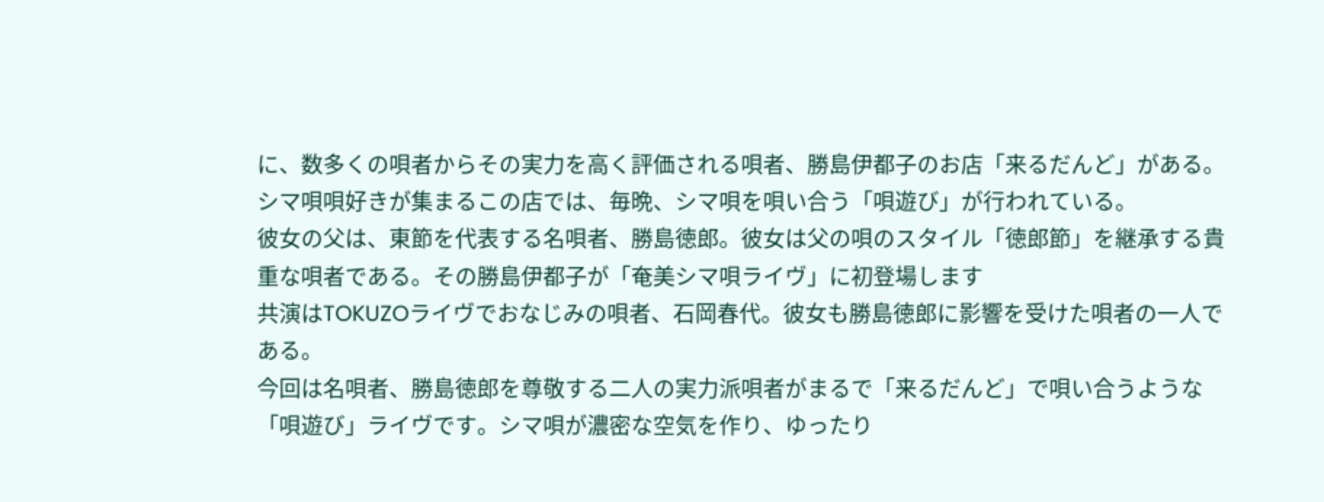に、数多くの唄者からその実力を高く評価される唄者、勝島伊都子のお店「来るだんど」がある。
シマ唄唄好きが集まるこの店では、毎晩、シマ唄を唄い合う「唄遊び」が行われている。
彼女の父は、東節を代表する名唄者、勝島徳郎。彼女は父の唄のスタイル「徳郎節」を継承する貴重な唄者である。その勝島伊都子が「奄美シマ唄ライヴ」に初登場します
共演はTOKUZOライヴでおなじみの唄者、石岡春代。彼女も勝島徳郎に影響を受けた唄者の一人である。
今回は名唄者、勝島徳郎を尊敬する二人の実力派唄者がまるで「来るだんど」で唄い合うような「唄遊び」ライヴです。シマ唄が濃密な空気を作り、ゆったり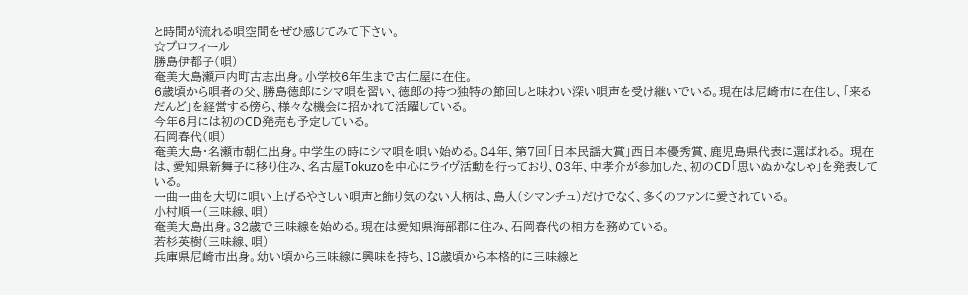と時間が流れる唄空間をぜひ感じてみて下さい。
☆プロフィール
勝島伊都子(唄)
奄美大島瀬戸内町古志出身。小学校6年生まで古仁屋に在住。
6歳頃から唄者の父、勝島徳郎にシマ唄を習い、徳郎の持つ独特の節回しと味わい深い唄声を受け継いでいる。現在は尼崎市に在住し、「来るだんど」を経営する傍ら、様々な機会に招かれて活躍している。
今年6月には初のCD発売も予定している。
石岡春代(唄)
奄美大島・名瀬市朝仁出身。中学生の時にシマ唄を唄い始める。84年、第7回「日本民謡大賞」西日本優秀賞、鹿児島県代表に選ばれる。 現在は、愛知県新舞子に移り住み、名古屋Tokuzoを中心にライヴ活動を行っており、03年、中孝介が参加した、初のCD「思いぬかなしゃ」を発表している。
一曲一曲を大切に唄い上げるやさしい唄声と飾り気のない人柄は、島人(シマンチュ)だけでなく、多くのファンに愛されている。
小村順一(三味線、唄)
奄美大島出身。32歳で三味線を始める。現在は愛知県海部郡に住み、石岡春代の相方を務めている。
若杉英樹(三味線、唄)
兵庫県尼崎市出身。幼い頃から三味線に興味を持ち、18歳頃から本格的に三味線と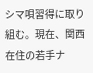シマ唄習得に取り組む。現在、関西在住の若手ナ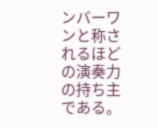ンバーワンと称されるほどの演奏力の持ち主である。